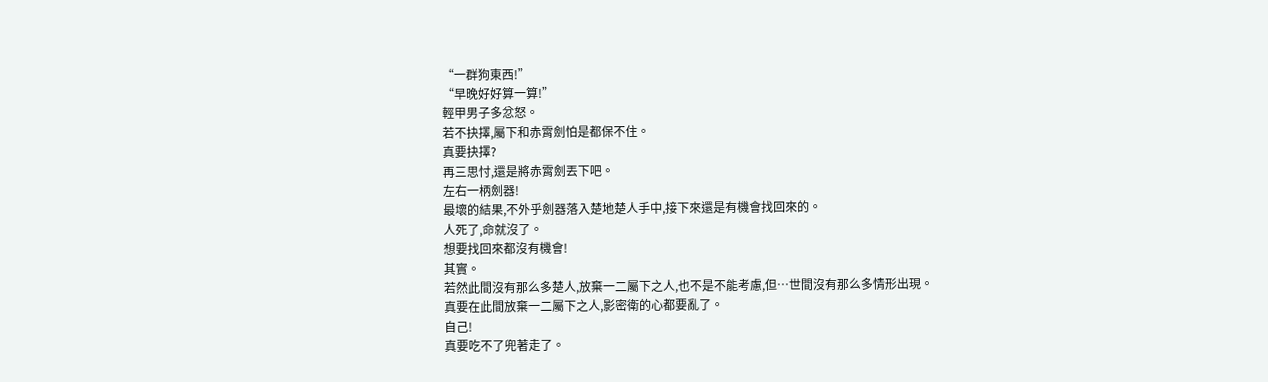“一群狗東西!”
“早晚好好算一算!”
輕甲男子多忿怒。
若不抉擇,屬下和赤霄劍怕是都保不住。
真要抉擇?
再三思忖,還是將赤霄劍丟下吧。
左右一柄劍器!
最壞的結果,不外乎劍器落入楚地楚人手中,接下來還是有機會找回來的。
人死了,命就沒了。
想要找回來都沒有機會!
其實。
若然此間沒有那么多楚人,放棄一二屬下之人,也不是不能考慮,但…世間沒有那么多情形出現。
真要在此間放棄一二屬下之人,影密衛的心都要亂了。
自己!
真要吃不了兜著走了。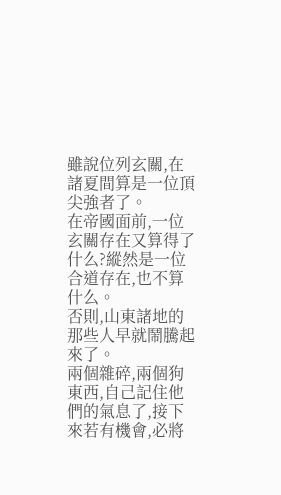雖說位列玄關,在諸夏間算是一位頂尖強者了。
在帝國面前,一位玄關存在又算得了什么?縱然是一位合道存在,也不算什么。
否則,山東諸地的那些人早就鬧騰起來了。
兩個雜碎,兩個狗東西,自己記住他們的氣息了,接下來若有機會,必將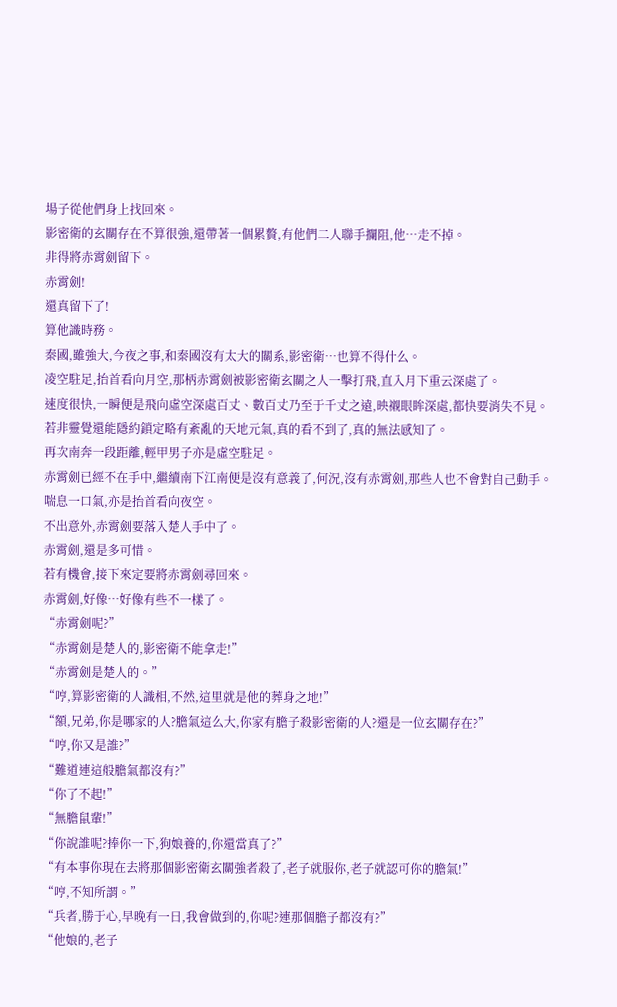場子從他們身上找回來。
影密衛的玄關存在不算很強,還帶著一個累贅,有他們二人聯手攔阻,他…走不掉。
非得將赤霄劍留下。
赤霄劍!
還真留下了!
算他識時務。
秦國,雖強大,今夜之事,和秦國沒有太大的關系,影密衛…也算不得什么。
凌空駐足,抬首看向月空,那柄赤霄劍被影密衛玄關之人一擊打飛,直入月下重云深處了。
速度很快,一瞬便是飛向虛空深處百丈、數百丈乃至于千丈之遠,映襯眼眸深處,都快要消失不見。
若非靈覺還能隱約鎖定略有紊亂的天地元氣,真的看不到了,真的無法感知了。
再次南奔一段距離,輕甲男子亦是虛空駐足。
赤霄劍已經不在手中,繼續南下江南便是沒有意義了,何況,沒有赤霄劍,那些人也不會對自己動手。
喘息一口氣,亦是抬首看向夜空。
不出意外,赤霄劍要落入楚人手中了。
赤霄劍,還是多可惜。
若有機會,接下來定要將赤霄劍尋回來。
赤霄劍,好像…好像有些不一樣了。
“赤霄劍呢?”
“赤霄劍是楚人的,影密衛不能拿走!”
“赤霄劍是楚人的。”
“哼,算影密衛的人識相,不然,這里就是他的葬身之地!”
“額,兄弟,你是哪家的人?膽氣這么大,你家有膽子殺影密衛的人?還是一位玄關存在?”
“哼,你又是誰?”
“難道連這般膽氣都沒有?”
“你了不起!”
“無膽鼠輩!”
“你說誰呢?捧你一下,狗娘養的,你還當真了?”
“有本事你現在去將那個影密衛玄關強者殺了,老子就服你,老子就認可你的膽氣!”
“哼,不知所謂。”
“兵者,勝于心,早晚有一日,我會做到的,你呢?連那個膽子都沒有?”
“他娘的,老子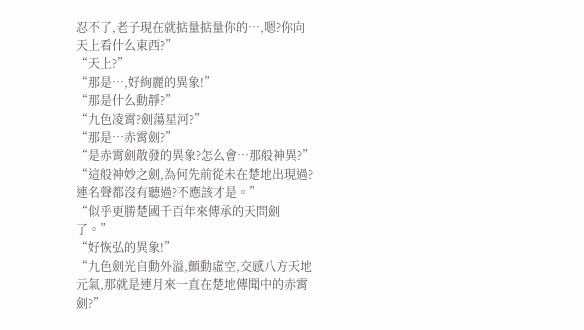忍不了,老子現在就掂量掂量你的…,嗯?你向天上看什么東西?”
“天上?”
“那是…,好絢麗的異象!”
“那是什么動靜?”
“九色凌霄?劍蕩星河?”
“那是…赤霄劍?”
“是赤霄劍散發的異象?怎么會…那般神異?”
“這般神妙之劍,為何先前從未在楚地出現過?連名聲都沒有聽過?不應該才是。”
“似乎更勝楚國千百年來傳承的天問劍了。”
“好恢弘的異象!”
“九色劍光自動外溢,顫動虛空,交感八方天地元氣,那就是連月來一直在楚地傳聞中的赤霄劍?”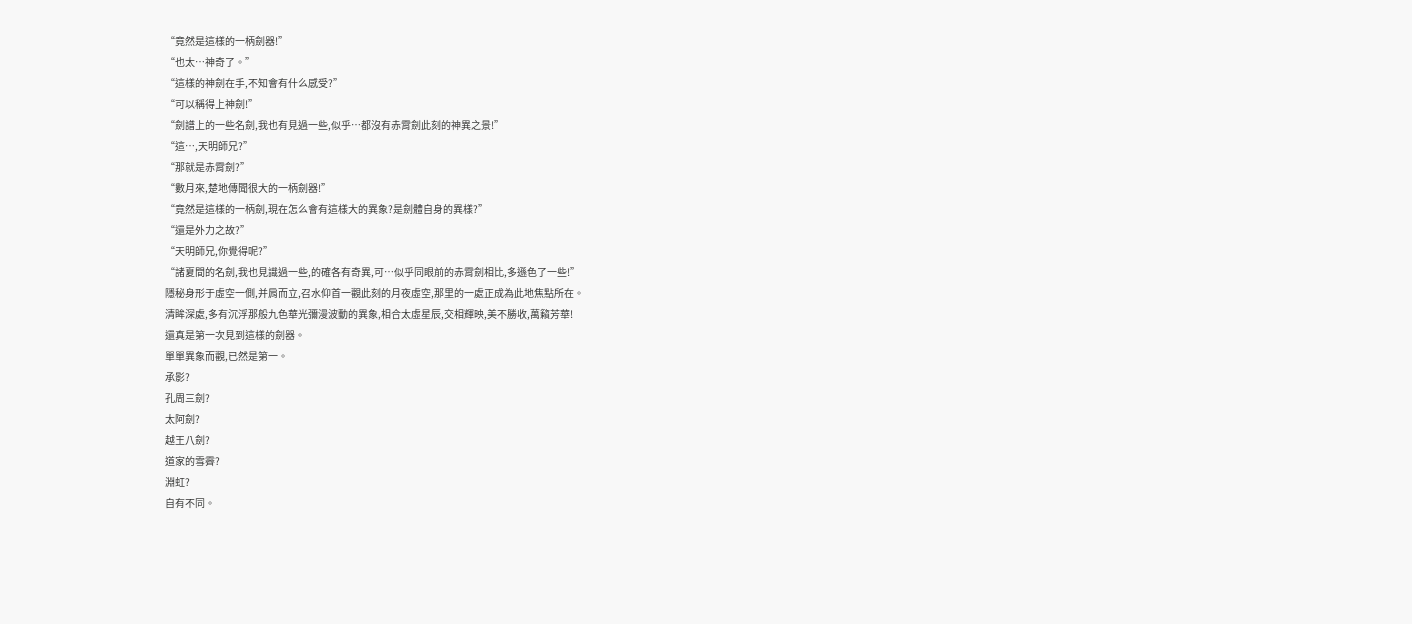“竟然是這樣的一柄劍器!”
“也太…神奇了。”
“這樣的神劍在手,不知會有什么感受?”
“可以稱得上神劍!”
“劍譜上的一些名劍,我也有見過一些,似乎…都沒有赤霄劍此刻的神異之景!”
“這…,天明師兄?”
“那就是赤霄劍?”
“數月來,楚地傳聞很大的一柄劍器!”
“竟然是這樣的一柄劍,現在怎么會有這樣大的異象?是劍體自身的異樣?”
“還是外力之故?”
“天明師兄,你覺得呢?”
“諸夏間的名劍,我也見識過一些,的確各有奇異,可…似乎同眼前的赤霄劍相比,多遜色了一些!”
隱秘身形于虛空一側,并肩而立,召水仰首一觀此刻的月夜虛空,那里的一處正成為此地焦點所在。
清眸深處,多有沉浮那般九色華光彌漫波動的異象,相合太虛星辰,交相輝映,美不勝收,萬籟芳華!
還真是第一次見到這樣的劍器。
單單異象而觀,已然是第一。
承影?
孔周三劍?
太阿劍?
越王八劍?
道家的雪霽?
淵虹?
自有不同。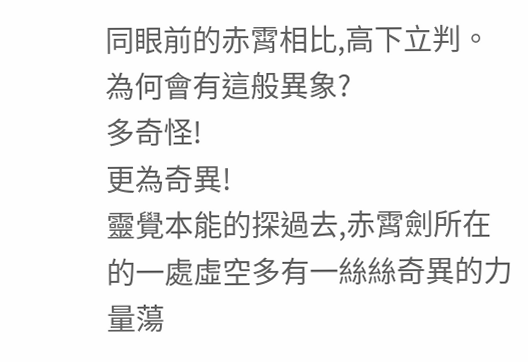同眼前的赤霄相比,高下立判。
為何會有這般異象?
多奇怪!
更為奇異!
靈覺本能的探過去,赤霄劍所在的一處虛空多有一絲絲奇異的力量蕩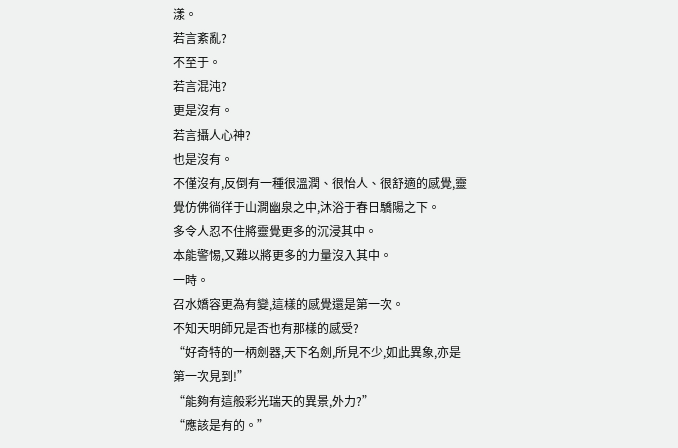漾。
若言紊亂?
不至于。
若言混沌?
更是沒有。
若言攝人心神?
也是沒有。
不僅沒有,反倒有一種很溫潤、很怡人、很舒適的感覺,靈覺仿佛徜徉于山澗幽泉之中,沐浴于春日驕陽之下。
多令人忍不住將靈覺更多的沉浸其中。
本能警惕,又難以將更多的力量沒入其中。
一時。
召水嬌容更為有變,這樣的感覺還是第一次。
不知天明師兄是否也有那樣的感受?
“好奇特的一柄劍器,天下名劍,所見不少,如此異象,亦是第一次見到!”
“能夠有這般彩光瑞天的異景,外力?”
“應該是有的。”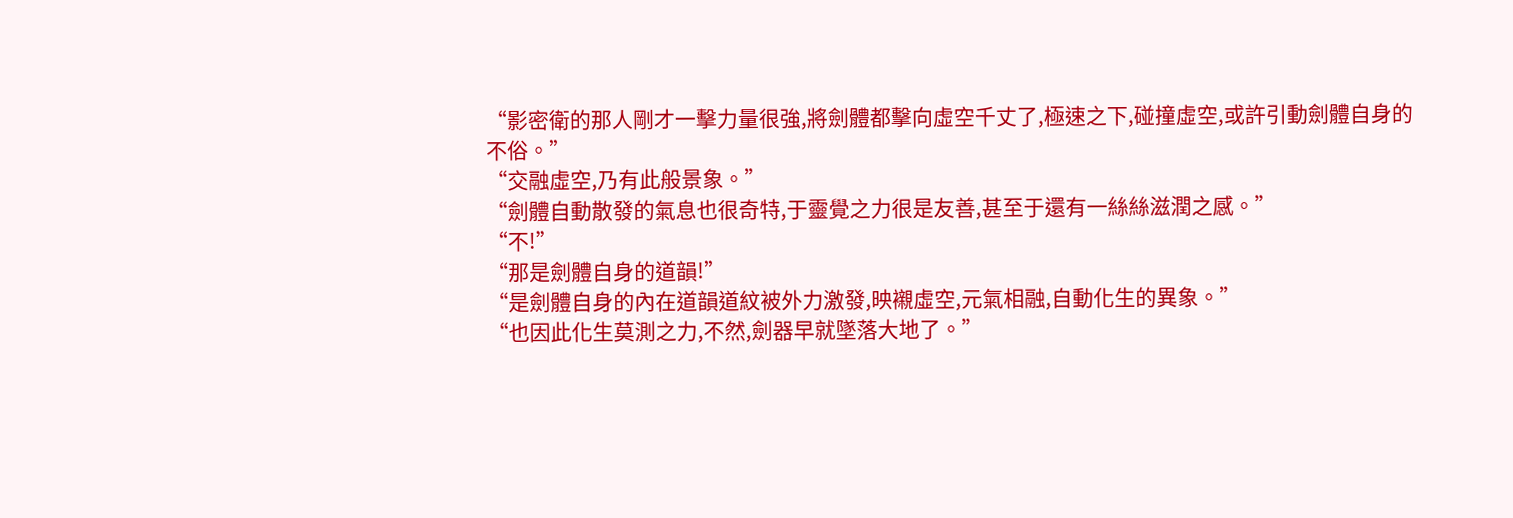“影密衛的那人剛才一擊力量很強,將劍體都擊向虛空千丈了,極速之下,碰撞虛空,或許引動劍體自身的不俗。”
“交融虛空,乃有此般景象。”
“劍體自動散發的氣息也很奇特,于靈覺之力很是友善,甚至于還有一絲絲滋潤之感。”
“不!”
“那是劍體自身的道韻!”
“是劍體自身的內在道韻道紋被外力激發,映襯虛空,元氣相融,自動化生的異象。”
“也因此化生莫測之力,不然,劍器早就墜落大地了。”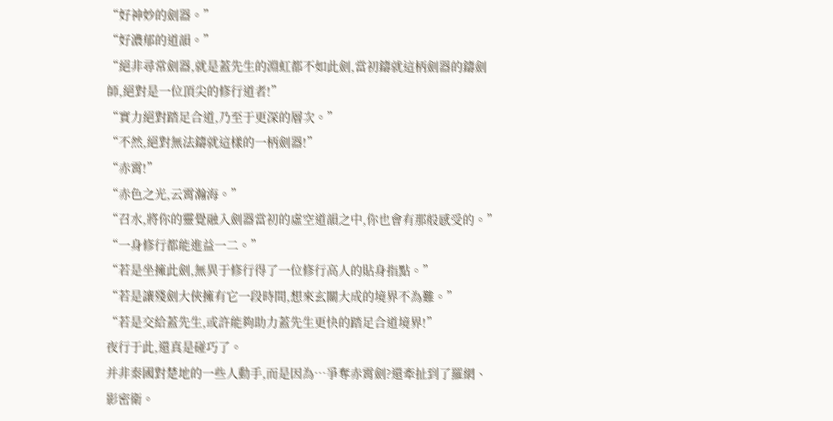“好神妙的劍器。”
“好濃郁的道韻。”
“絕非尋常劍器,就是蓋先生的淵虹都不如此劍,當初鑄就這柄劍器的鑄劍師,絕對是一位頂尖的修行道者!”
“實力絕對踏足合道,乃至于更深的層次。”
“不然,絕對無法鑄就這樣的一柄劍器!”
“赤霄!”
“赤色之光,云霄瀚海。”
“召水,將你的靈覺融入劍器當初的虛空道韻之中,你也會有那般感受的。”
“一身修行都能進益一二。”
“若是坐擁此劍,無異于修行得了一位修行高人的貼身指點。”
“若是讓殘劍大俠擁有它一段時間,想來玄關大成的境界不為難。”
“若是交給蓋先生,或許能夠助力蓋先生更快的踏足合道境界!”
夜行于此,還真是碰巧了。
并非秦國對楚地的一些人動手,而是因為…爭奪赤霄劍?還牽扯到了羅網、影密衛。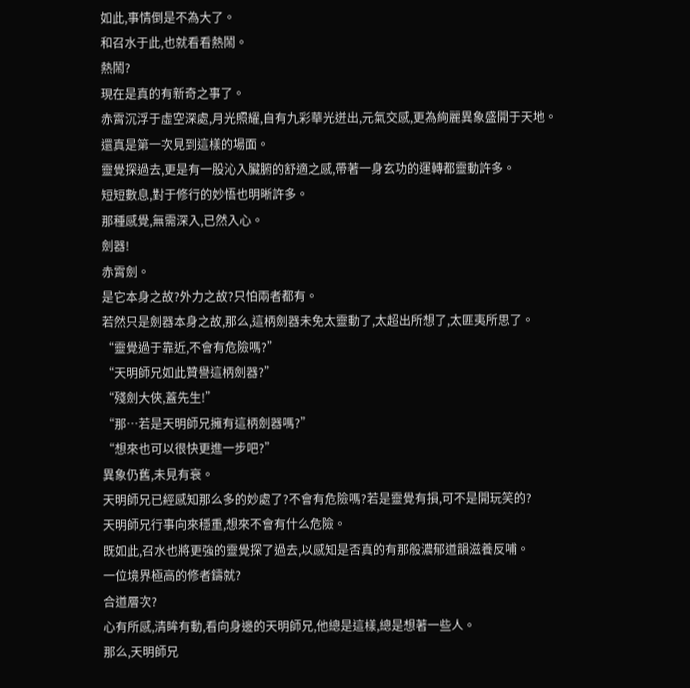如此,事情倒是不為大了。
和召水于此,也就看看熱鬧。
熱鬧?
現在是真的有新奇之事了。
赤霄沉浮于虛空深處,月光照耀,自有九彩華光迸出,元氣交感,更為絢麗異象盛開于天地。
還真是第一次見到這樣的場面。
靈覺探過去,更是有一股沁入臟腑的舒適之感,帶著一身玄功的運轉都靈動許多。
短短數息,對于修行的妙悟也明晰許多。
那種感覺,無需深入,已然入心。
劍器!
赤霄劍。
是它本身之故?外力之故?只怕兩者都有。
若然只是劍器本身之故,那么,這柄劍器未免太靈動了,太超出所想了,太匪夷所思了。
“靈覺過于靠近,不會有危險嗎?”
“天明師兄如此贊譽這柄劍器?”
“殘劍大俠,蓋先生!”
“那…若是天明師兄擁有這柄劍器嗎?”
“想來也可以很快更進一步吧?”
異象仍舊,未見有衰。
天明師兄已經感知那么多的妙處了?不會有危險嗎?若是靈覺有損,可不是開玩笑的?
天明師兄行事向來穩重,想來不會有什么危險。
既如此,召水也將更強的靈覺探了過去,以感知是否真的有那般濃郁道韻滋養反哺。
一位境界極高的修者鑄就?
合道層次?
心有所感,清眸有動,看向身邊的天明師兄,他總是這樣,總是想著一些人。
那么,天明師兄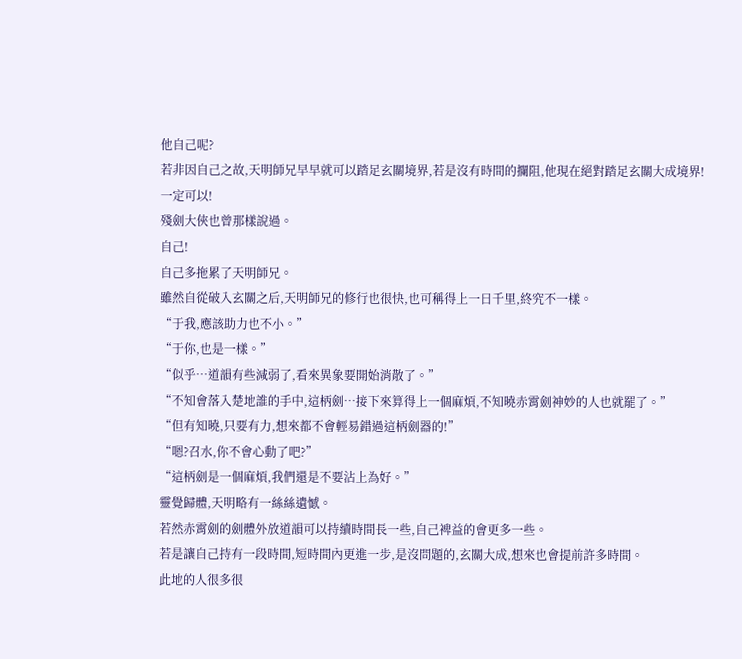他自己呢?
若非因自己之故,天明師兄早早就可以踏足玄關境界,若是沒有時間的攔阻,他現在絕對踏足玄關大成境界!
一定可以!
殘劍大俠也曾那樣說過。
自己!
自己多拖累了天明師兄。
雖然自從破入玄關之后,天明師兄的修行也很快,也可稱得上一日千里,終究不一樣。
“于我,應該助力也不小。”
“于你,也是一樣。”
“似乎…道韻有些減弱了,看來異象要開始消散了。”
“不知會落入楚地誰的手中,這柄劍…接下來算得上一個麻煩,不知曉赤霄劍神妙的人也就罷了。”
“但有知曉,只要有力,想來都不會輕易錯過這柄劍器的!”
“嗯?召水,你不會心動了吧?”
“這柄劍是一個麻煩,我們還是不要沾上為好。”
靈覺歸體,天明略有一絲絲遺憾。
若然赤霄劍的劍體外放道韻可以持續時間長一些,自己裨益的會更多一些。
若是讓自己持有一段時間,短時間內更進一步,是沒問題的,玄關大成,想來也會提前許多時間。
此地的人很多很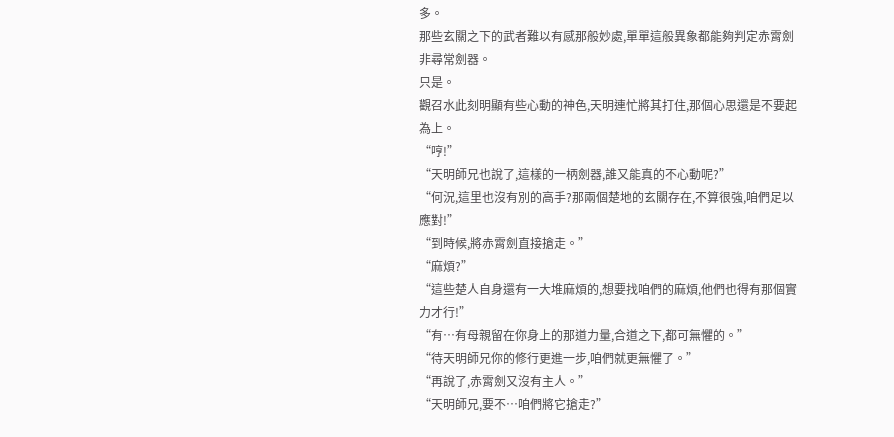多。
那些玄關之下的武者難以有感那般妙處,單單這般異象都能夠判定赤霄劍非尋常劍器。
只是。
觀召水此刻明顯有些心動的神色,天明連忙將其打住,那個心思還是不要起為上。
“哼!”
“天明師兄也說了,這樣的一柄劍器,誰又能真的不心動呢?”
“何況,這里也沒有別的高手?那兩個楚地的玄關存在,不算很強,咱們足以應對!”
“到時候,將赤霄劍直接搶走。”
“麻煩?”
“這些楚人自身還有一大堆麻煩的,想要找咱們的麻煩,他們也得有那個實力才行!”
“有…有母親留在你身上的那道力量,合道之下,都可無懼的。”
“待天明師兄你的修行更進一步,咱們就更無懼了。”
“再說了,赤霄劍又沒有主人。”
“天明師兄,要不…咱們將它搶走?”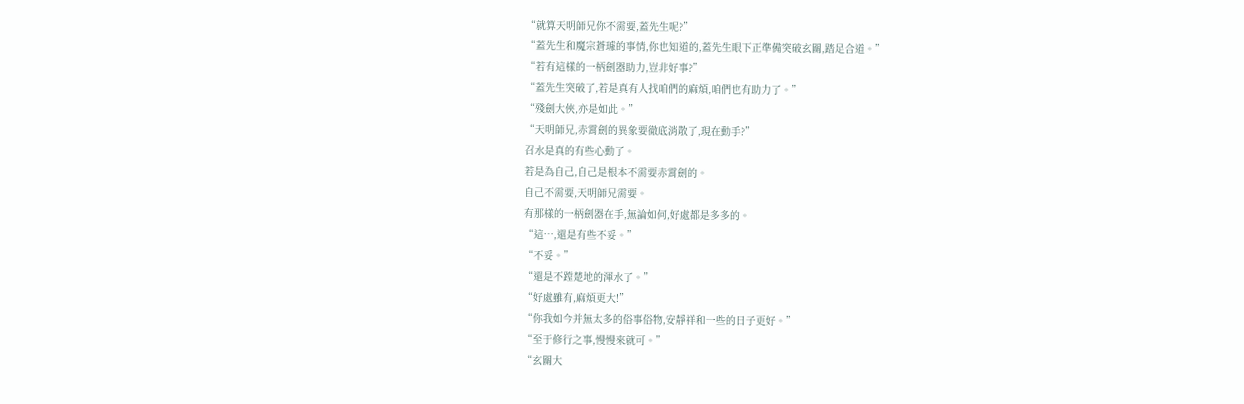“就算天明師兄你不需要,蓋先生呢?”
“蓋先生和魔宗蒼璩的事情,你也知道的,蓋先生眼下正準備突破玄關,踏足合道。”
“若有這樣的一柄劍器助力,豈非好事?”
“蓋先生突破了,若是真有人找咱們的麻煩,咱們也有助力了。”
“殘劍大俠,亦是如此。”
“天明師兄,赤霄劍的異象要徹底消散了,現在動手?”
召水是真的有些心動了。
若是為自己,自己是根本不需要赤霄劍的。
自己不需要,天明師兄需要。
有那樣的一柄劍器在手,無論如何,好處都是多多的。
“這…,還是有些不妥。”
“不妥。”
“還是不蹚楚地的渾水了。”
“好處雖有,麻煩更大!”
“你我如今并無太多的俗事俗物,安靜祥和一些的日子更好。”
“至于修行之事,慢慢來就可。”
“玄關大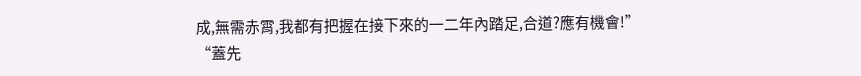成,無需赤霄,我都有把握在接下來的一二年內踏足,合道?應有機會!”
“蓋先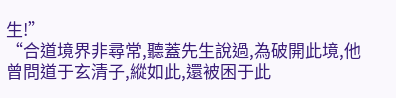生!”
“合道境界非尋常,聽蓋先生說過,為破開此境,他曾問道于玄清子,縱如此,還被困于此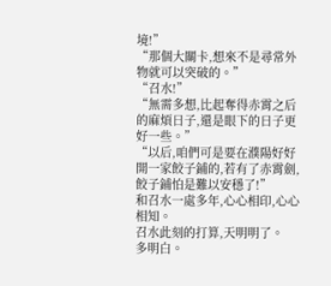境!”
“那個大關卡,想來不是尋常外物就可以突破的。”
“召水!”
“無需多想,比起奪得赤霄之后的麻煩日子,還是眼下的日子更好一些。”
“以后,咱們可是要在濮陽好好開一家餃子鋪的,若有了赤霄劍,餃子鋪怕是難以安穩了!”
和召水一處多年,心心相印,心心相知。
召水此刻的打算,天明明了。
多明白。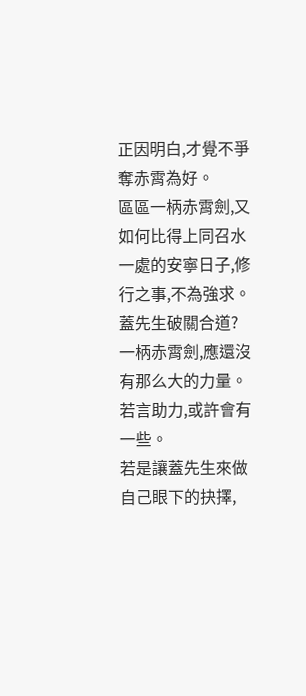正因明白,才覺不爭奪赤霄為好。
區區一柄赤霄劍,又如何比得上同召水一處的安寧日子,修行之事,不為強求。
蓋先生破關合道?
一柄赤霄劍,應還沒有那么大的力量。
若言助力,或許會有一些。
若是讓蓋先生來做自己眼下的抉擇,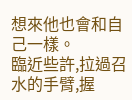想來他也會和自己一樣。
臨近些許,拉過召水的手臂,握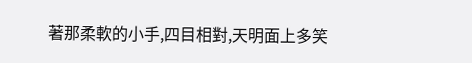著那柔軟的小手,四目相對,天明面上多笑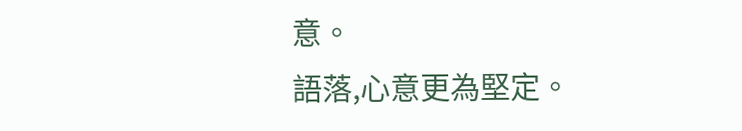意。
語落,心意更為堅定。